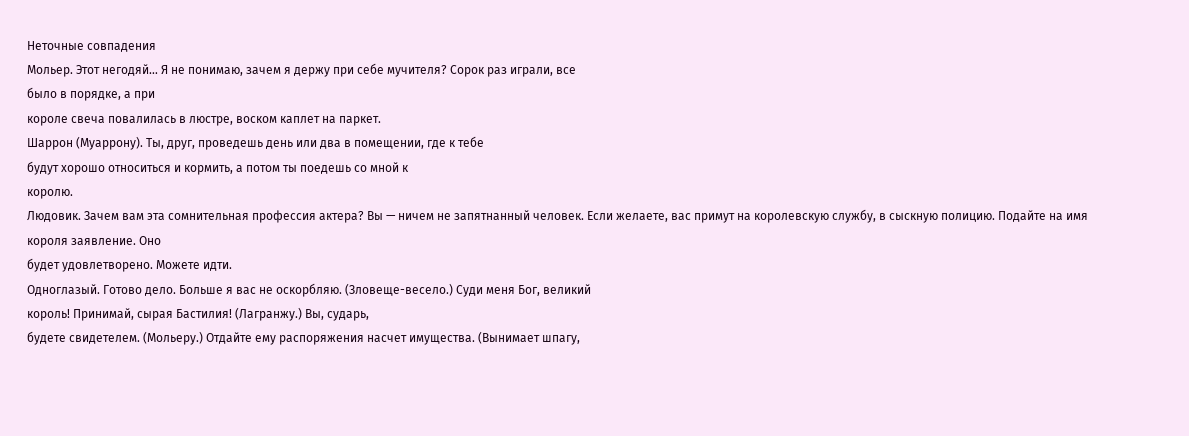Неточные совпадения
Мольер. Этот негодяй… Я не понимаю, зачем я держу при себе мучителя? Сорок раз играли, все
было в порядке, а при
короле свеча повалилась в люстре, воском каплет на паркет.
Шаррон (Муаррону). Ты, друг, проведешь день или два в помещении, где к тебе
будут хорошо относиться и кормить, а потом ты поедешь со мной к
королю.
Людовик. Зачем вам эта сомнительная профессия актера? Вы — ничем не запятнанный человек. Если желаете, вас примут на королевскую службу, в сыскную полицию. Подайте на имя
короля заявление. Оно
будет удовлетворено. Можете идти.
Одноглазый. Готово дело. Больше я вас не оскорбляю. (Зловеще-весело.) Суди меня Бог, великий
король! Принимай, сырая Бастилия! (Лагранжу.) Вы, сударь,
будете свидетелем. (Мольеру.) Отдайте ему распоряжения насчет имущества. (Вынимает шпагу,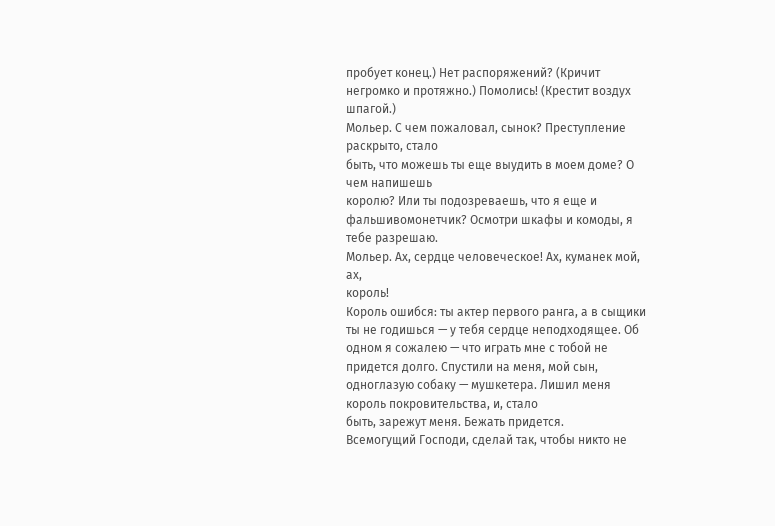пробует конец.) Нет распоряжений? (Кричит негромко и протяжно.) Помолись! (Крестит воздух шпагой.)
Мольер. С чем пожаловал, сынок? Преступление раскрыто, стало
быть, что можешь ты еще выудить в моем доме? О чем напишешь
королю? Или ты подозреваешь, что я еще и фальшивомонетчик? Осмотри шкафы и комоды, я тебе разрешаю.
Мольер. Ах, сердце человеческое! Ах, куманек мой, ах,
король!
Король ошибся: ты актер первого ранга, а в сыщики ты не годишься — у тебя сердце неподходящее. Об одном я сожалею — что играть мне с тобой не придется долго. Спустили на меня, мой сын, одноглазую собаку — мушкетера. Лишил меня
король покровительства, и, стало
быть, зарежут меня. Бежать придется.
Всемогущий Господи, сделай так, чтобы никто не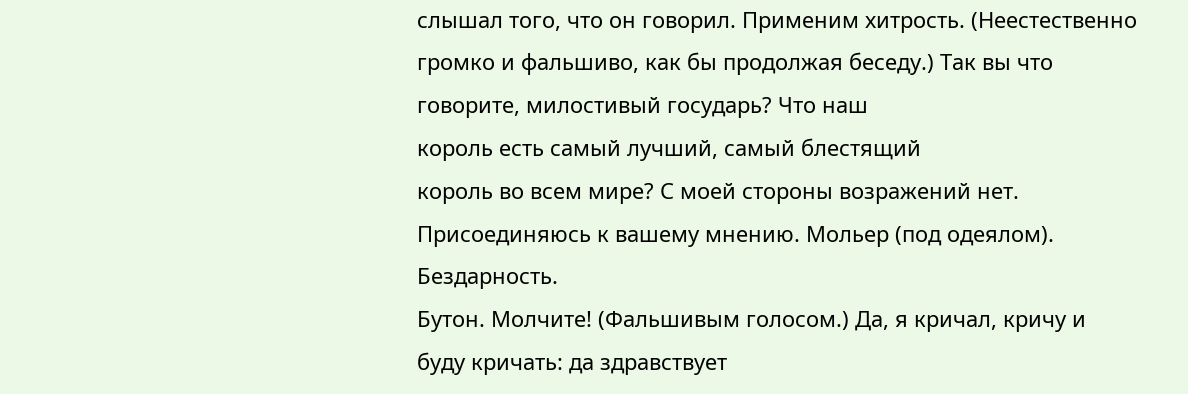слышал того, что он говорил. Применим хитрость. (Неестественно громко и фальшиво, как бы продолжая беседу.) Так вы что говорите, милостивый государь? Что наш
король есть самый лучший, самый блестящий
король во всем мире? С моей стороны возражений нет. Присоединяюсь к вашему мнению. Мольер (под одеялом). Бездарность.
Бутон. Молчите! (Фальшивым голосом.) Да, я кричал, кричу и
буду кричать: да здравствует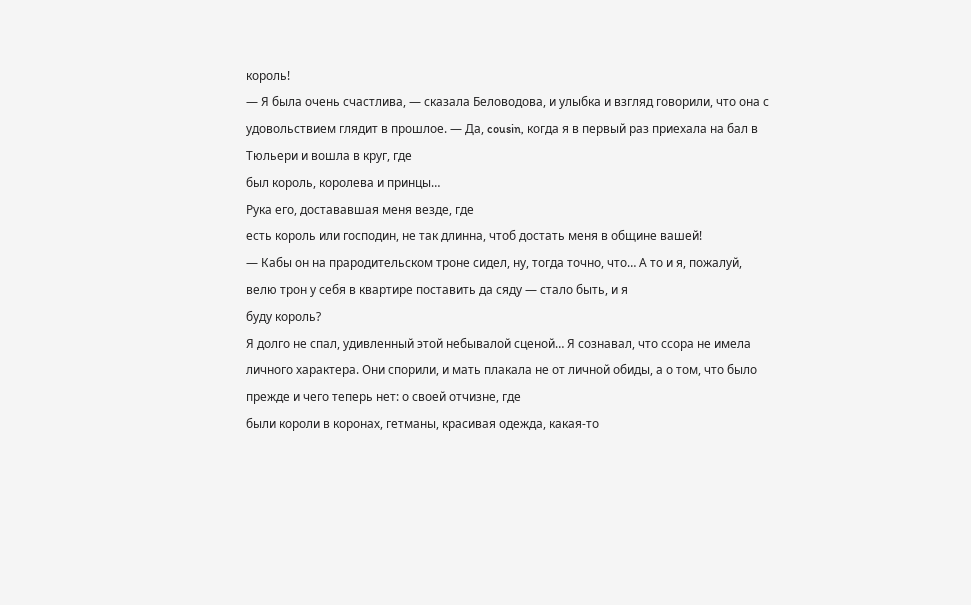король!
— Я была очень счастлива, — сказала Беловодова, и улыбка и взгляд говорили, что она с удовольствием глядит в прошлое. — Да, cousin, когда я в первый раз приехала на бал в Тюльери и вошла в круг, где
был король, королева и принцы…
Рука его, достававшая меня везде, где
есть король или господин, не так длинна, чтоб достать меня в общине вашей!
— Кабы он на прародительском троне сидел, ну, тогда точно, что… А то и я, пожалуй, велю трон у себя в квартире поставить да сяду — стало быть, и я
буду король?
Я долго не спал, удивленный этой небывалой сценой… Я сознавал, что ссора не имела личного характера. Они спорили, и мать плакала не от личной обиды, а о том, что было прежде и чего теперь нет: о своей отчизне, где
были короли в коронах, гетманы, красивая одежда, какая-то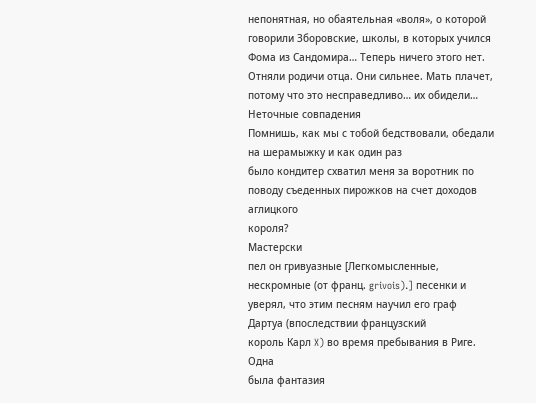непонятная, но обаятельная «воля», о которой говорили Зборовские, школы, в которых учился Фома из Сандомира… Теперь ничего этого нет. Отняли родичи отца. Они сильнее. Мать плачет, потому что это несправедливо… их обидели…
Неточные совпадения
Помнишь, как мы с тобой бедствовали, обедали на шерамыжку и как один раз
было кондитер схватил меня за воротник по поводу съеденных пирожков на счет доходов аглицкого
короля?
Мастерски
пел он гривуазные [Легкомысленные, нескромные (от франц. grivois).] песенки и уверял, что этим песням научил его граф Дартуа (впоследствии французский
король Карл X) во время пребывания в Риге.
Одна
была фантазия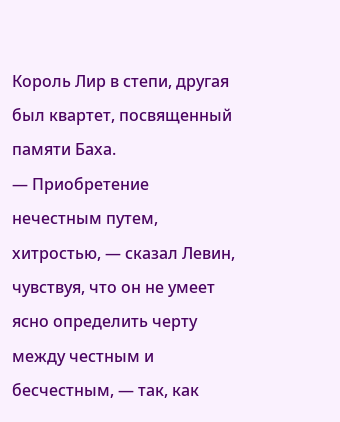Король Лир в степи, другая
был квартет, посвященный памяти Баха.
— Приобретение нечестным путем, хитростью, — сказал Левин, чувствуя, что он не умеет ясно определить черту между честным и бесчестным, — так, как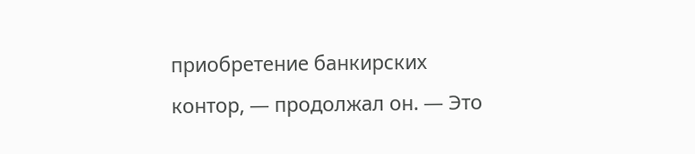приобретение банкирских контор, — продолжал он. — Это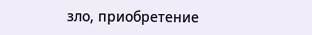зло, приобретение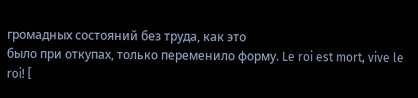громадных состояний без труда, как это
было при откупах, только переменило форму. Le roi est mort, vive le roi! [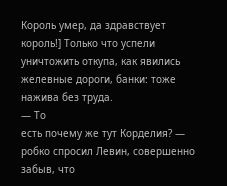Король умер, да здравствует
король!] Только что успели уничтожить откупа, как явились желевные дороги, банки: тоже нажива без труда.
― То
есть почему же тут Корделия? ― робко спросил Левин, совершенно забыв, что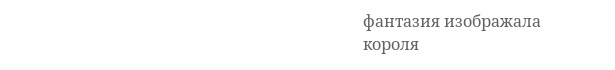фантазия изображала
короля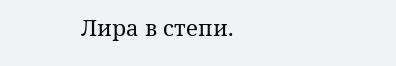Лира в степи.